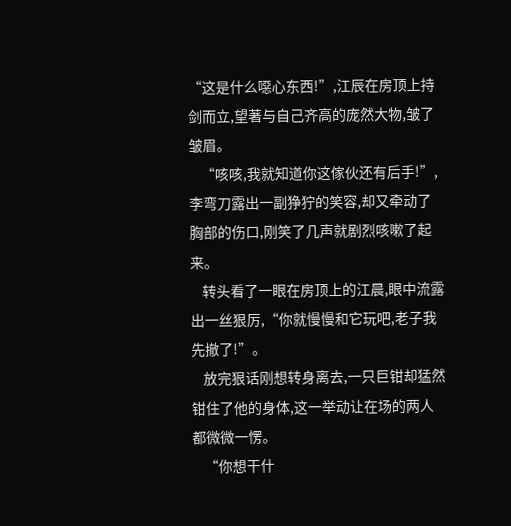“这是什么噁心东西!”,江辰在房顶上持剑而立,望著与自己齐高的庞然大物,皱了皱眉。
    “咳咳,我就知道你这傢伙还有后手!”,李弯刀露出一副狰狞的笑容,却又牵动了胸部的伤口,刚笑了几声就剧烈咳嗽了起来。
    转头看了一眼在房顶上的江晨,眼中流露出一丝狠厉,“你就慢慢和它玩吧,老子我先撤了!”。
    放完狠话刚想转身离去,一只巨钳却猛然钳住了他的身体,这一举动让在场的两人都微微一愣。
    “你想干什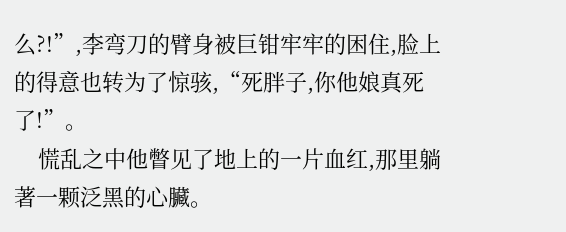么?!”,李弯刀的臂身被巨钳牢牢的困住,脸上的得意也转为了惊骇,“死胖子,你他娘真死了!”。
    慌乱之中他瞥见了地上的一片血红,那里躺著一颗泛黑的心臟。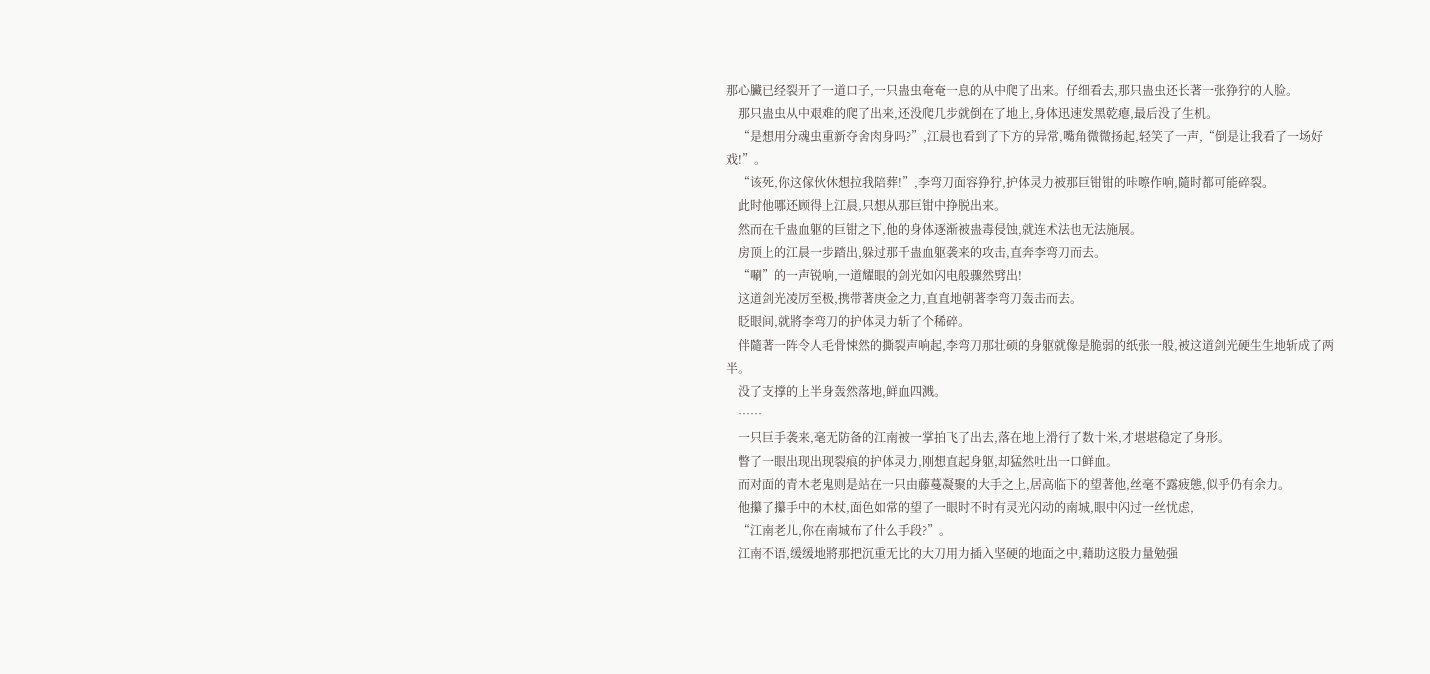那心臟已经裂开了一道口子,一只蛊虫奄奄一息的从中爬了出来。仔细看去,那只蛊虫还长著一张狰狞的人脸。
    那只蛊虫从中艰难的爬了出来,还没爬几步就倒在了地上,身体迅速发黑乾瘪,最后没了生机。
    “是想用分魂虫重新夺舍肉身吗?”,江晨也看到了下方的异常,嘴角微微扬起,轻笑了一声,“倒是让我看了一场好戏!”。
    “该死,你这傢伙休想拉我陪葬!”,李弯刀面容狰狞,护体灵力被那巨钳钳的咔嚓作响,隨时都可能碎裂。
    此时他哪还顾得上江晨,只想从那巨钳中挣脱出来。
    然而在千蛊血躯的巨钳之下,他的身体逐渐被蛊毒侵蚀,就连术法也无法施展。
    房顶上的江晨一步踏出,躲过那千蛊血躯袭来的攻击,直奔李弯刀而去。
    “唰”的一声锐响,一道耀眼的剑光如闪电般骤然劈出!
    这道剑光凌厉至极,携带著庚金之力,直直地朝著李弯刀轰击而去。
    眨眼间,就將李弯刀的护体灵力斩了个稀碎。
    伴隨著一阵令人毛骨悚然的撕裂声响起,李弯刀那壮硕的身躯就像是脆弱的纸张一般,被这道剑光硬生生地斩成了两半。
    没了支撑的上半身轰然落地,鲜血四溅。
    ……
    一只巨手袭来,毫无防备的江南被一掌拍飞了出去,落在地上滑行了数十米,才堪堪稳定了身形。
    瞥了一眼出现出现裂痕的护体灵力,刚想直起身躯,却猛然吐出一口鲜血。
    而对面的青木老鬼则是站在一只由藤蔓凝聚的大手之上,居高临下的望著他,丝毫不露疲態,似乎仍有余力。
    他攥了攥手中的木杖,面色如常的望了一眼时不时有灵光闪动的南城,眼中闪过一丝忧虑,
    “江南老儿,你在南城布了什么手段?”。
    江南不语,缓缓地將那把沉重无比的大刀用力插入坚硬的地面之中,藉助这股力量勉强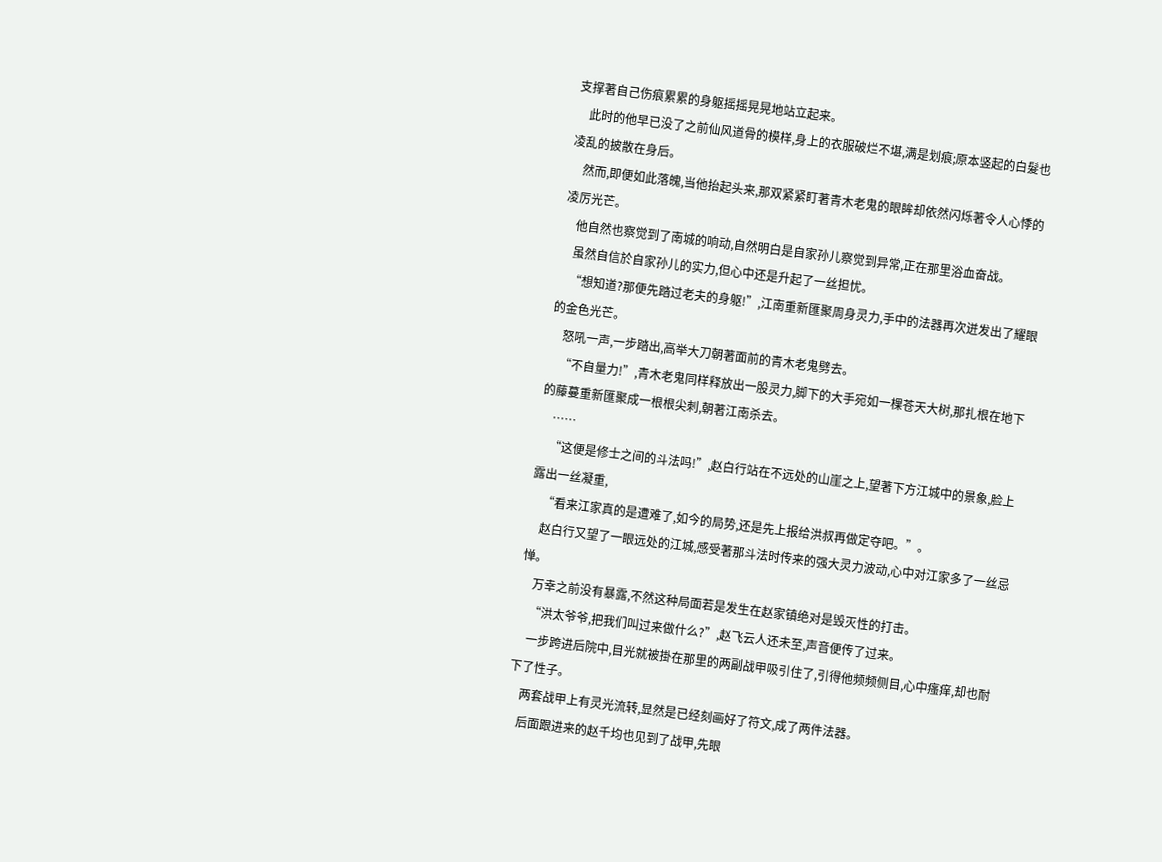支撑著自己伤痕累累的身躯摇摇晃晃地站立起来。
    此时的他早已没了之前仙风道骨的模样,身上的衣服破烂不堪,满是划痕;原本竖起的白髮也凌乱的披散在身后。
    然而,即便如此落魄,当他抬起头来,那双紧紧盯著青木老鬼的眼眸却依然闪烁著令人心悸的凌厉光芒。
    他自然也察觉到了南城的响动,自然明白是自家孙儿察觉到异常,正在那里浴血奋战。
    虽然自信於自家孙儿的实力,但心中还是升起了一丝担忧。
    “想知道?那便先踏过老夫的身躯!”,江南重新匯聚周身灵力,手中的法器再次迸发出了耀眼的金色光芒。
    怒吼一声,一步踏出,高举大刀朝著面前的青木老鬼劈去。
    “不自量力!”,青木老鬼同样释放出一股灵力,脚下的大手宛如一棵苍天大树,那扎根在地下的藤蔓重新匯聚成一根根尖刺,朝著江南杀去。
    ……
    “这便是修士之间的斗法吗!”,赵白行站在不远处的山崖之上,望著下方江城中的景象,脸上露出一丝凝重,
    “看来江家真的是遭难了,如今的局势,还是先上报给洪叔再做定夺吧。”。
    赵白行又望了一眼远处的江城,感受著那斗法时传来的强大灵力波动,心中对江家多了一丝忌惮。
    万幸之前没有暴露,不然这种局面若是发生在赵家镇绝对是毁灭性的打击。
    “洪太爷爷,把我们叫过来做什么?”,赵飞云人还未至,声音便传了过来。
    一步跨进后院中,目光就被掛在那里的两副战甲吸引住了,引得他频频侧目,心中瘙痒,却也耐下了性子。
    两套战甲上有灵光流转,显然是已经刻画好了符文,成了两件法器。
    后面跟进来的赵千均也见到了战甲,先眼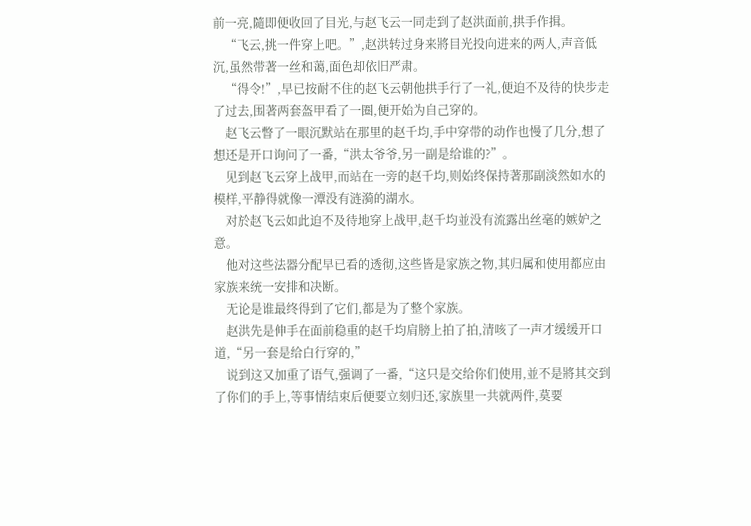前一亮,隨即便收回了目光,与赵飞云一同走到了赵洪面前,拱手作揖。
    “飞云,挑一件穿上吧。”,赵洪转过身来將目光投向进来的两人,声音低沉,虽然带著一丝和蔼,面色却依旧严肃。
    “得令!”,早已按耐不住的赵飞云朝他拱手行了一礼,便迫不及待的快步走了过去,围著两套盔甲看了一圈,便开始为自己穿的。
    赵飞云瞥了一眼沉默站在那里的赵千均,手中穿带的动作也慢了几分,想了想还是开口询问了一番,“洪太爷爷,另一副是给谁的?”。
    见到赵飞云穿上战甲,而站在一旁的赵千均,则始终保持著那副淡然如水的模样,平静得就像一潭没有涟漪的湖水。
    对於赵飞云如此迫不及待地穿上战甲,赵千均並没有流露出丝毫的嫉妒之意。
    他对这些法器分配早已看的透彻,这些皆是家族之物,其归属和使用都应由家族来统一安排和决断。
    无论是谁最终得到了它们,都是为了整个家族。
    赵洪先是伸手在面前稳重的赵千均肩膀上拍了拍,清咳了一声才缓缓开口道,“另一套是给白行穿的,”
    说到这又加重了语气,强调了一番,“这只是交给你们使用,並不是將其交到了你们的手上,等事情结束后便要立刻归还,家族里一共就两件,莫要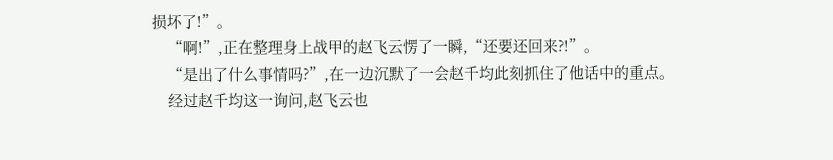损坏了!”。
    “啊!”,正在整理身上战甲的赵飞云愣了一瞬,“还要还回来?!”。
    “是出了什么事情吗?”,在一边沉默了一会赵千均此刻抓住了他话中的重点。
    经过赵千均这一询问,赵飞云也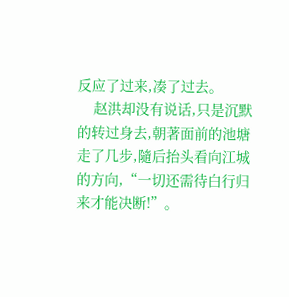反应了过来,凑了过去。
    赵洪却没有说话,只是沉默的转过身去,朝著面前的池塘走了几步,隨后抬头看向江城的方向,“一切还需待白行归来才能决断!”。